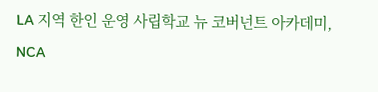LA 지역 한인 운영 사립학교 뉴 코버넌트 아카데미, NCA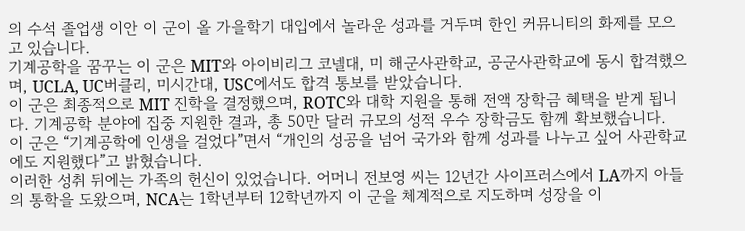의 수석 졸업생 이안 이 군이 올 가을학기 대입에서 놀라운 성과를 거두며 한인 커뮤니티의 화제를 모으고 있습니다.
기계공학을 꿈꾸는 이 군은 MIT와 아이비리그 코넬대, 미 해군사관학교, 공군사관학교에 동시 합격했으며, UCLA, UC버클리, 미시간대, USC에서도 합격 통보를 받았습니다.
이 군은 최종적으로 MIT 진학을 결정했으며, ROTC와 대학 지원을 통해 전액 장학금 혜택을 받게 됩니다. 기계공학 분야에 집중 지원한 결과, 총 50만 달러 규모의 성적 우수 장학금도 함께 확보했습니다.
이 군은 “기계공학에 인생을 걸었다”면서 “개인의 성공을 넘어 국가와 함께 성과를 나누고 싶어 사관학교에도 지원했다”고 밝혔습니다.
이러한 성취 뒤에는 가족의 헌신이 있었습니다. 어머니 전보영 씨는 12년간 사이프러스에서 LA까지 아들의 통학을 도왔으며, NCA는 1학년부터 12학년까지 이 군을 체계적으로 지도하며 성장을 이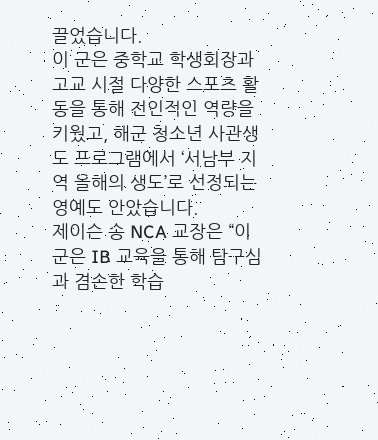끌었습니다.
이 군은 중학교 학생회장과 고교 시절 다양한 스포츠 활동을 통해 전인적인 역량을 키웠고, 해군 청소년 사관생도 프로그램에서 ‘서남부 지역 올해의 생도’로 선정되는 영예도 안았습니다.
제이슨 송 NCA 교장은 “이 군은 IB 교육을 통해 탐구심과 겸손한 학습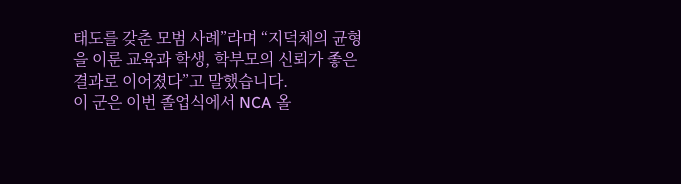태도를 갖춘 모범 사례”라며 “지덕체의 균형을 이룬 교육과 학생, 학부모의 신뢰가 좋은 결과로 이어졌다”고 말했습니다.
이 군은 이번 졸업식에서 NCA 올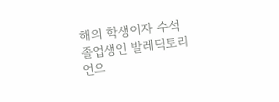해의 학생이자 수석 졸업생인 발레딕토리언으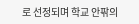로 선정되며 학교 안팎의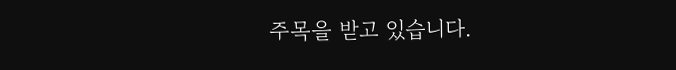주목을 받고 있습니다.